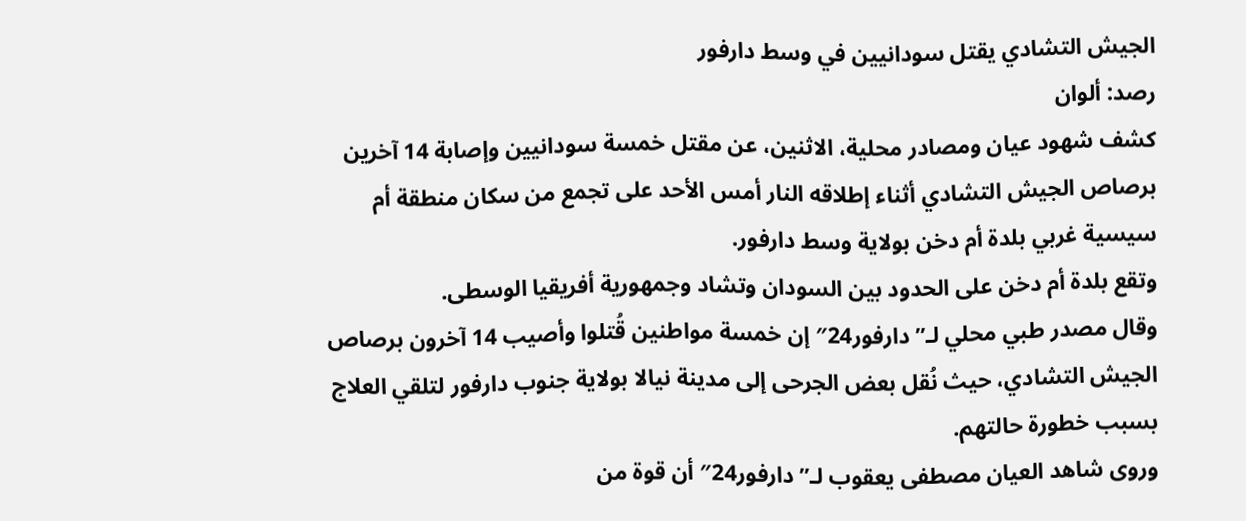الجيش التشادي يقتل سودانيين في وسط دارفور
رصد: ألوان
كشف شهود عيان ومصادر محلية، الاثنين، عن مقتل خمسة سودانيين وإصابة 14 آخرين برصاص الجيش التشادي أثناء إطلاقه النار أمس الأحد على تجمع من سكان منطقة أم سيسية غربي بلدة أم دخن بولاية وسط دارفور.
وتقع بلدة أم دخن على الحدود بين السودان وتشاد وجمهورية أفريقيا الوسطى.
وقال مصدر طبي محلي لـ”دارفور24″ إن خمسة مواطنين قُتلوا وأصيب 14 آخرون برصاص الجيش التشادي، حيث نُقل بعض الجرحى إلى مدينة نيالا بولاية جنوب دارفور لتلقي العلاج بسبب خطورة حالتهم.
وروى شاهد العيان مصطفى يعقوب لـ”دارفور24″ أن قوة من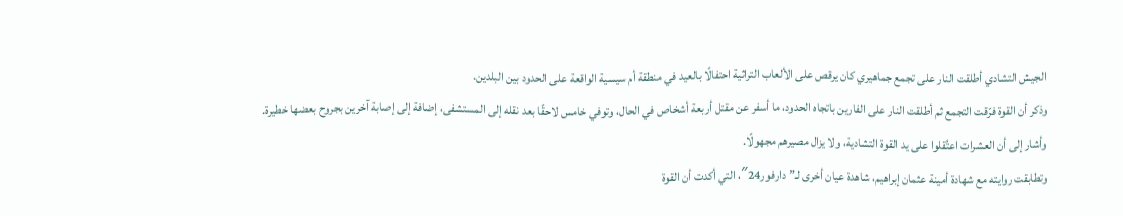الجيش التشادي أطلقت النار على تجمع جماهيري كان يرقص على الألعاب التراثية احتفالًا بالعيد في منطقة أم سيسية الواقعة على الحدود بين البلدين.
وذكر أن القوة فرّقت التجمع ثم أطلقت النار على الفارين باتجاه الحدود، ما أسفر عن مقتل أربعة أشخاص في الحال، وتوفي خامس لاحقًا بعد نقله إلى المستشفى، إضافة إلى إصابة آخرين بجروح بعضها خطيرة.
وأشار إلى أن العشرات اعتُقلوا على يد القوة التشادية، ولا يزال مصيرهم مجهولًا.
وتطابقت روايته مع شهادة أمينة عثمان إبراهيم، شاهدة عيان أخرى لـ”دارفور24″، التي أكدت أن القوة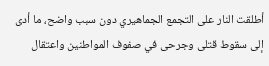أطلقت النار على التجمع الجماهيري دون سبب واضح، ما أدى إلى سقوط قتلى وجرحى في صفوف المواطنين واعتقال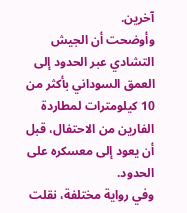آخرين.
وأوضحت أن الجيش التشادي عبر الحدود إلى العمق السوداني بأكثر من 10 كيلومترات لمطاردة الفارين من الاحتفال، قبل أن يعود إلى معسكره على الحدود.
وفي رواية مختلفة، نقلت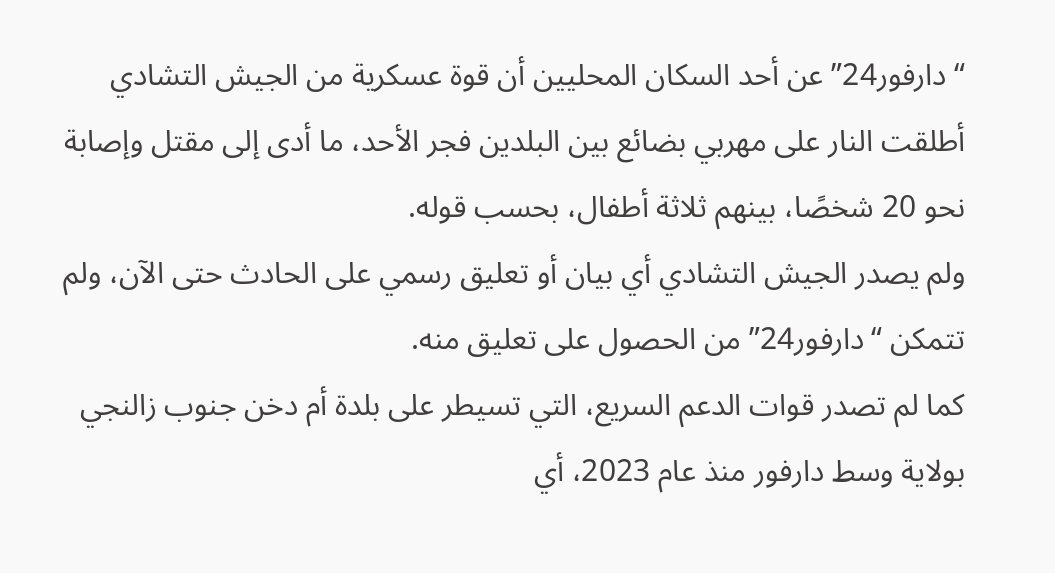“دارفور24” عن أحد السكان المحليين أن قوة عسكرية من الجيش التشادي أطلقت النار على مهربي بضائع بين البلدين فجر الأحد، ما أدى إلى مقتل وإصابة نحو 20 شخصًا، بينهم ثلاثة أطفال، بحسب قوله.
ولم يصدر الجيش التشادي أي بيان أو تعليق رسمي على الحادث حتى الآن، ولم تتمكن “دارفور24” من الحصول على تعليق منه.
كما لم تصدر قوات الدعم السريع، التي تسيطر على بلدة أم دخن جنوب زالنجي بولاية وسط دارفور منذ عام 2023، أي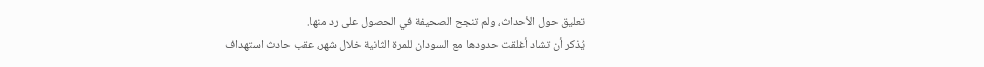تعليق حول الأحداث، ولم تنجح الصحيفة في الحصول على رد منها.
يُذكر أن تشاد أغلقت حدودها مع السودان للمرة الثانية خلال شهر، عقب حادث استهداف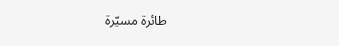طائرة مسيّرة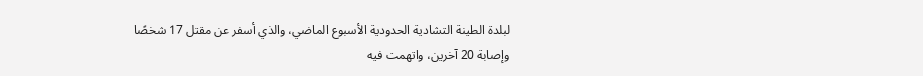لبلدة الطينة التشادية الحدودية الأسبوع الماضي، والذي أسفر عن مقتل 17 شخصًا وإصابة 20 آخرين، واتهمت فيه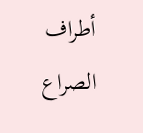أطراف الصراع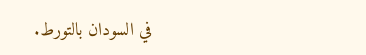في السودان بالتورط.